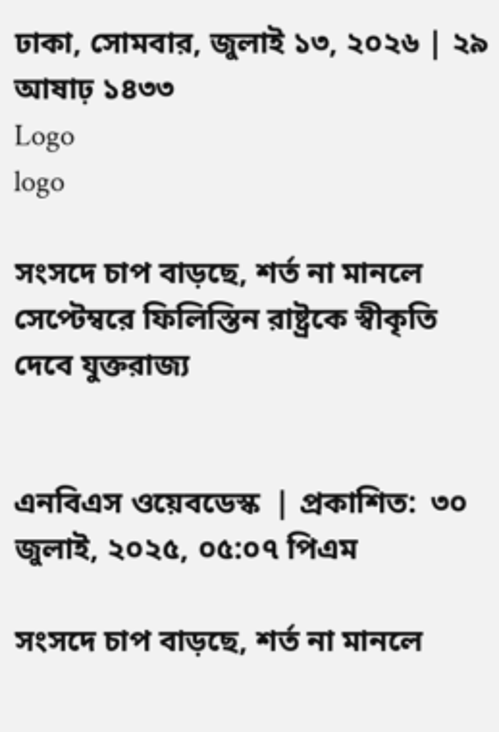ঢাকা, সোমবার, জুলাই ১৩, ২০২৬ | ২৯ আষাঢ় ১৪৩৩
Logo
logo

সংসদে চাপ বাড়ছে, শর্ত না মানলে সেপ্টেম্বরে ফিলিস্তিন রাষ্ট্রকে স্বীকৃতি দেবে যুক্তরাজ্য


এনবিএস ওয়েবডেস্ক  | প্রকাশিত:  ৩০ জুলাই, ২০২৫, ০৫:০৭ পিএম

সংসদে চাপ বাড়ছে, শর্ত না মানলে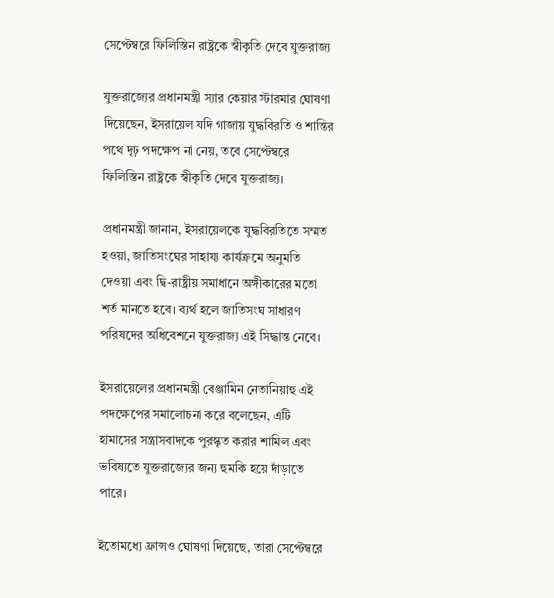সেপ্টেম্বরে ফিলিস্তিন রাষ্ট্রকে স্বীকৃতি দেবে যুক্তরাজ্য

যুক্তরাজ্যের প্রধানমন্ত্রী স্যার কেয়ার স্টারমার ঘোষণা দিয়েছেন, ইসরায়েল যদি গাজায় যুদ্ধবিরতি ও শান্তির পথে দৃঢ় পদক্ষেপ না নেয়, তবে সেপ্টেম্বরে ফিলিস্তিন রাষ্ট্রকে স্বীকৃতি দেবে যুক্তরাজ্য।

প্রধানমন্ত্রী জানান, ইসরায়েলকে যুদ্ধবিরতিতে সম্মত হওয়া, জাতিসংঘের সাহায্য কার্যক্রমে অনুমতি দেওয়া এবং দ্বি-রাষ্ট্রীয় সমাধানে অঙ্গীকারের মতো শর্ত মানতে হবে। ব্যর্থ হলে জাতিসংঘ সাধারণ পরিষদের অধিবেশনে যুক্তরাজ্য এই সিদ্ধান্ত নেবে।

ইসরায়েলের প্রধানমন্ত্রী বেঞ্জামিন নেতানিয়াহু এই পদক্ষেপের সমালোচনা করে বলেছেন, এটি হামাসের সন্ত্রাসবাদকে পুরস্কৃত করার শামিল এবং ভবিষ্যতে যুক্তরাজ্যের জন্য হুমকি হয়ে দাঁড়াতে পারে।

ইতোমধ্যে ফ্রান্সও ঘোষণা দিয়েছে, তারা সেপ্টেম্বরে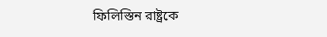ফিলিস্তিন রাষ্ট্রকে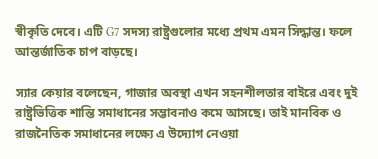স্বীকৃতি দেবে। এটি G7 সদস্য রাষ্ট্রগুলোর মধ্যে প্রথম এমন সিদ্ধান্ত। ফলে আন্তর্জাতিক চাপ বাড়ছে।

স্যার কেয়ার বলেছেন, গাজার অবস্থা এখন সহনশীলতার বাইরে এবং দুই রাষ্ট্রভিত্তিক শান্তি সমাধানের সম্ভাবনাও কমে আসছে। তাই মানবিক ও রাজনৈতিক সমাধানের লক্ষ্যে এ উদ্যোগ নেওয়া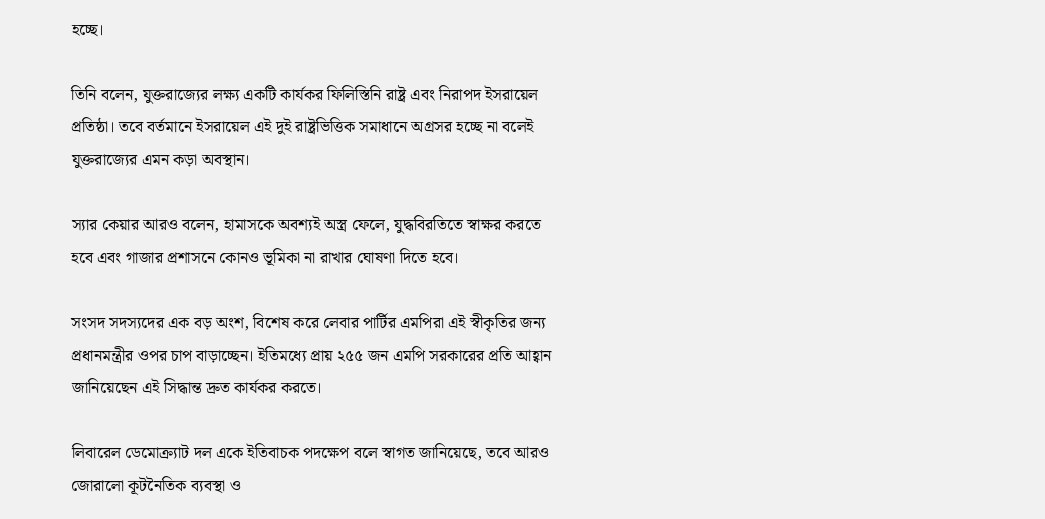হচ্ছে।

তিনি বলেন, যুক্তরাজ্যের লক্ষ্য একটি কার্যকর ফিলিস্তিনি রাষ্ট্র এবং নিরাপদ ইসরায়েল প্রতিষ্ঠা। তবে বর্তমানে ইসরায়েল এই দুই রাষ্ট্রভিত্তিক সমাধানে অগ্রসর হচ্ছে না বলেই যুক্তরাজ্যের এমন কড়া অবস্থান।

স্যার কেয়ার আরও বলেন, হামাসকে অবশ্যই অস্ত্র ফেলে, যুদ্ধবিরতিতে স্বাক্ষর করতে হবে এবং গাজার প্রশাসনে কোনও ভূমিকা না রাখার ঘোষণা দিতে হবে।

সংসদ সদস্যদের এক বড় অংশ, বিশেষ করে লেবার পার্টির এমপিরা এই স্বীকৃতির জন্য প্রধানমন্ত্রীর ওপর চাপ বাড়াচ্ছেন। ইতিমধ্যে প্রায় ২৫৫ জন এমপি সরকারের প্রতি আহ্বান জানিয়েছেন এই সিদ্ধান্ত দ্রুত কার্যকর করতে।

লিবারেল ডেমোক্র্যাট দল একে ইতিবাচক পদক্ষেপ বলে স্বাগত জানিয়েছে, তবে আরও জোরালো কূটনৈতিক ব্যবস্থা ও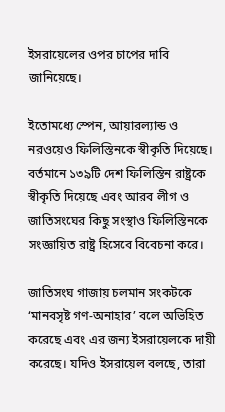ইসরায়েলের ওপর চাপের দাবি জানিয়েছে।

ইতোমধ্যে স্পেন, আয়ারল্যান্ড ও নরওয়েও ফিলিস্তিনকে স্বীকৃতি দিয়েছে। বর্তমানে ১৩৯টি দেশ ফিলিস্তিন রাষ্ট্রকে স্বীকৃতি দিয়েছে এবং আরব লীগ ও জাতিসংঘের কিছু সংস্থাও ফিলিস্তিনকে সংজ্ঞায়িত রাষ্ট্র হিসেবে বিবেচনা করে।

জাতিসংঘ গাজায় চলমান সংকটকে ‘মানবসৃষ্ট গণ-অনাহার’ বলে অভিহিত করেছে এবং এর জন্য ইসরায়েলকে দায়ী করেছে। যদিও ইসরায়েল বলছে, তারা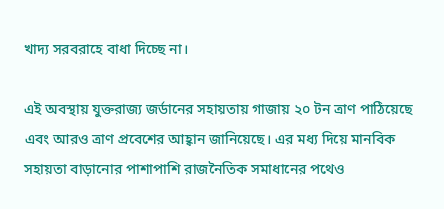খাদ্য সরবরাহে বাধা দিচ্ছে না।

এই অবস্থায় যুক্তরাজ্য জর্ডানের সহায়তায় গাজায় ২০ টন ত্রাণ পাঠিয়েছে এবং আরও ত্রাণ প্রবেশের আহ্বান জানিয়েছে। এর মধ্য দিয়ে মানবিক সহায়তা বাড়ানোর পাশাপাশি রাজনৈতিক সমাধানের পথেও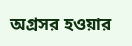অগ্রসর হওয়ার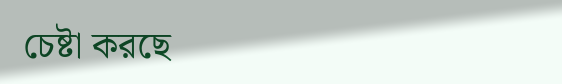চেষ্টা করছে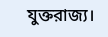যুক্তরাজ্য।